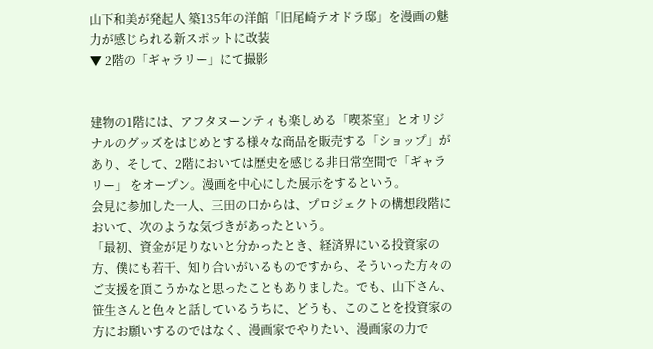山下和美が発起人 築135年の洋館「旧尾崎テオドラ邸」を漫画の魅力が感じられる新スポットに改装
▼ 2階の「ギャラリー」にて撮影


建物の1階には、アフタヌーンティも楽しめる「喫茶室」とオリジナルのグッズをはじめとする様々な商品を販売する「ショップ」があり、そして、2階においては歴史を感じる非日常空間で「ギャラリー」 をオープン。漫画を中心にした展示をするという。
会見に参加した一人、三田の口からは、プロジェクトの構想段階において、次のような気づきがあったという。
「最初、資金が足りないと分かったとき、経済界にいる投資家の方、僕にも若干、知り合いがいるものですから、そういった方々のご支援を頂こうかなと思ったこともありました。でも、山下さん、笹生さんと色々と話しているうちに、どうも、このことを投資家の方にお願いするのではなく、漫画家でやりたい、漫画家の力で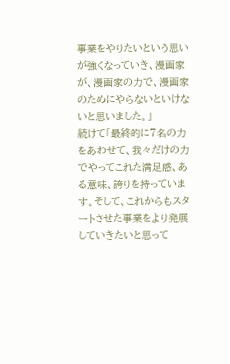事業をやりたいという思いが強くなっていき、漫画家が、漫画家の力で、漫画家のためにやらないといけないと思いました。」
続けて「最終的に7名の力をあわせて、我々だけの力でやってこれた満足感、ある意味、誇りを持っています。そして、これからもスタートさせた事業をより発展していきたいと思って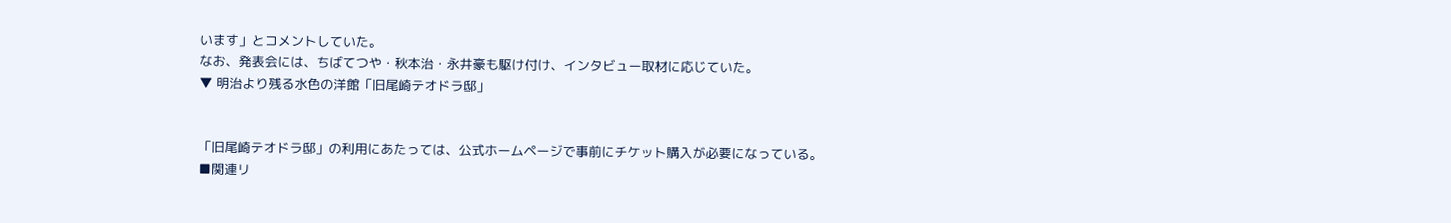います」とコメントしていた。
なお、発表会には、ちばてつや・秋本治・永井豪も駆け付け、インタビュー取材に応じていた。
▼ 明治より残る水色の洋館「旧尾崎テオドラ邸」


「旧尾崎テオドラ邸」の利用にあたっては、公式ホームページで事前にチケット購入が必要になっている。
■関連リ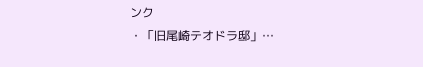ンク
・「旧尾崎テオドラ邸」…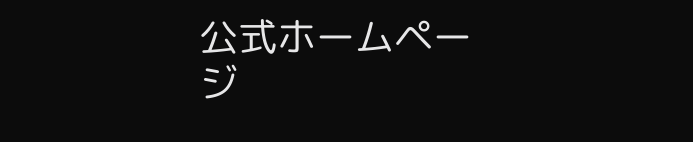公式ホームページ